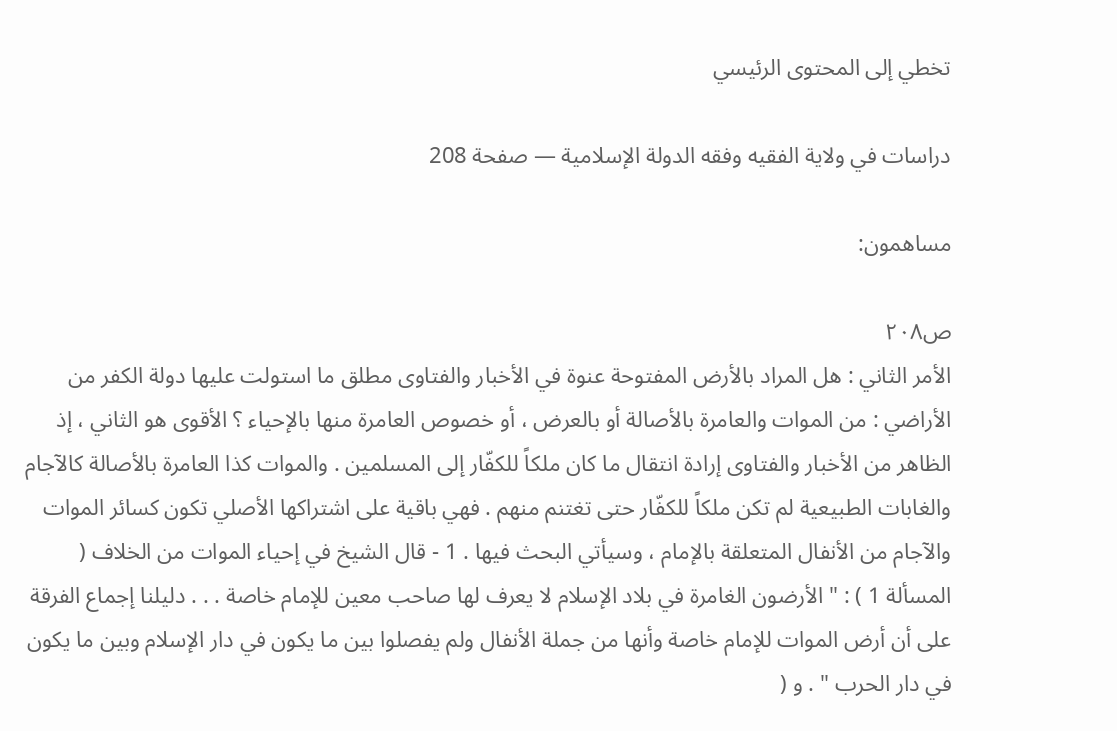تخطي إلى المحتوى الرئيسي

دراسات في ولاية الفقيه وفقه الدولة الإسلامية — صفحة 208

مساهمون:

ص٢٠٨
الأمر الثاني : هل المراد بالأرض المفتوحة عنوة في الأخبار والفتاوى مطلق ما استولت عليها دولة الكفر من الأراضي : من الموات والعامرة بالأصالة أو بالعرض ، أو خصوص العامرة منها بالإحياء ؟ الأقوى هو الثاني ، إذ الظاهر من الأخبار والفتاوى إرادة انتقال ما كان ملكاً للكفّار إلى المسلمين . والموات كذا العامرة بالأصالة كالآجام والغابات الطبيعية لم تكن ملكاً للكفّار حتى تغتنم منهم . فهي باقية على اشتراكها الأصلي تكون كسائر الموات والآجام من الأنفال المتعلقة بالإمام ، وسيأتي البحث فيها . 1 - قال الشيخ في إحياء الموات من الخلاف ( المسألة 1 ) : " الأرضون الغامرة في بلاد الإسلام لا يعرف لها صاحب معين للإمام خاصة . . . دليلنا إجماع الفرقة على أن أرض الموات للإمام خاصة وأنها من جملة الأنفال ولم يفصلوا بين ما يكون في دار الإسلام وبين ما يكون في دار الحرب " . و (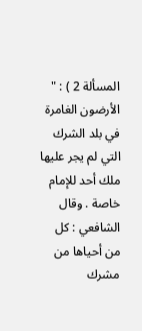المسألة 2 ) : " الأرضون الغامرة في بلد الشرك التي لم يجر عليها ملك أحد للإمام خاصة . وقال الشافعي : كل من أحياها من مشرك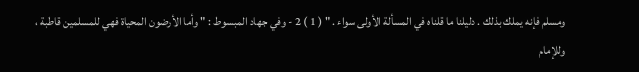ومسلم فإنه يملك بذلك . دليلنا ما قلناه في المسألة الأولى سواء . " ( 1 ) 2 - وفي جهاد المبسوط : " وأما الأرضون المحياة فهي للمسلمين قاطبة ، وللإمام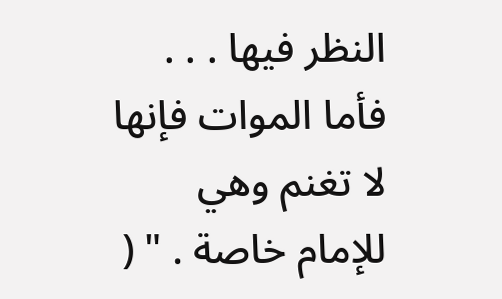النظر فيها . . . فأما الموات فإنها لا تغنم وهي للإمام خاصة . " (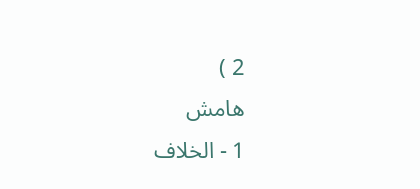2 )
هامش
1 - الخلاف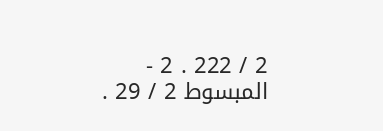2 / 222 . 2 - المبسوط 2 / 29 .